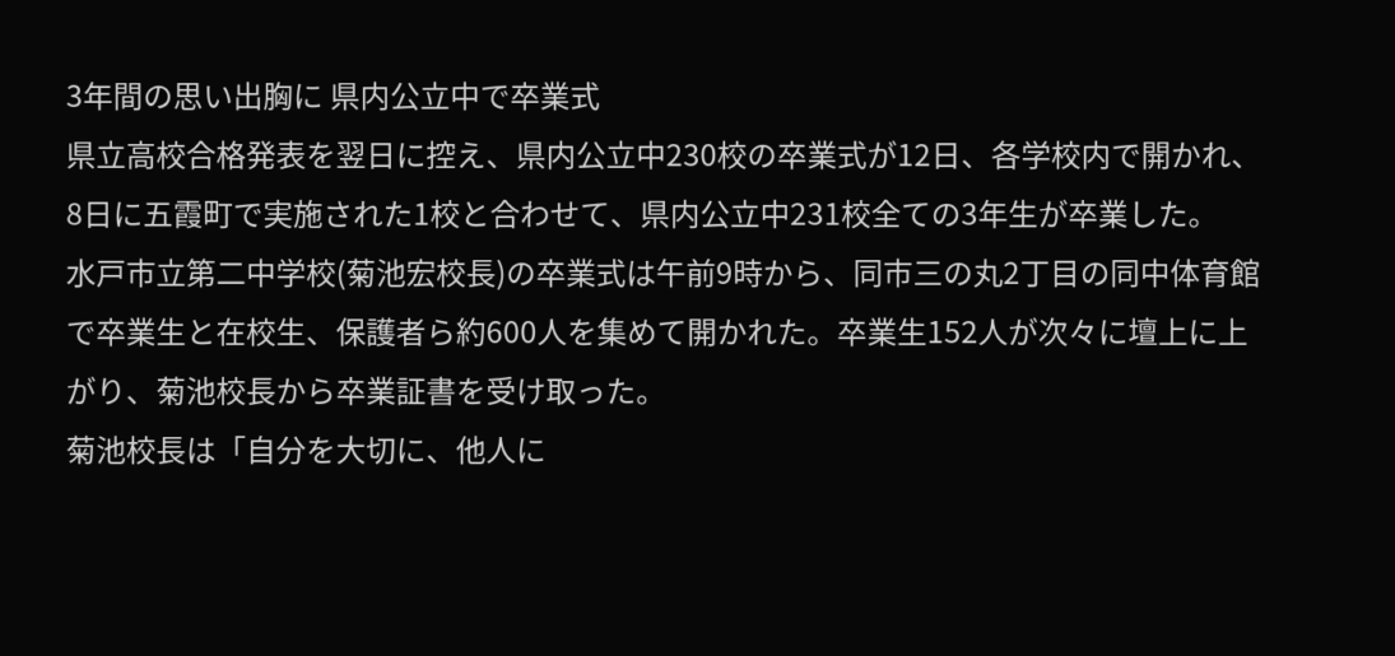3年間の思い出胸に 県内公立中で卒業式
県立高校合格発表を翌日に控え、県内公立中230校の卒業式が12日、各学校内で開かれ、8日に五霞町で実施された1校と合わせて、県内公立中231校全ての3年生が卒業した。
水戸市立第二中学校(菊池宏校長)の卒業式は午前9時から、同市三の丸2丁目の同中体育館で卒業生と在校生、保護者ら約600人を集めて開かれた。卒業生152人が次々に壇上に上がり、菊池校長から卒業証書を受け取った。
菊池校長は「自分を大切に、他人に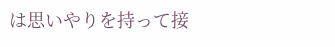は思いやりを持って接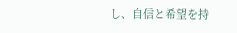し、自信と希望を持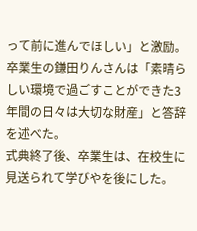って前に進んでほしい」と激励。卒業生の鎌田りんさんは「素晴らしい環境で過ごすことができた3年間の日々は大切な財産」と答辞を述べた。
式典終了後、卒業生は、在校生に見送られて学びやを後にした。